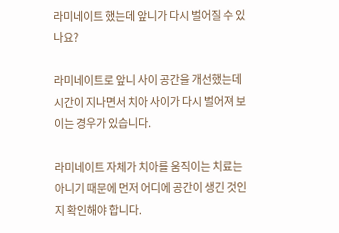라미네이트 했는데 앞니가 다시 벌어질 수 있나요?

라미네이트로 앞니 사이 공간을 개선했는데 시간이 지나면서 치아 사이가 다시 벌어져 보이는 경우가 있습니다.

라미네이트 자체가 치아를 움직이는 치료는 아니기 때문에 먼저 어디에 공간이 생긴 것인지 확인해야 합니다.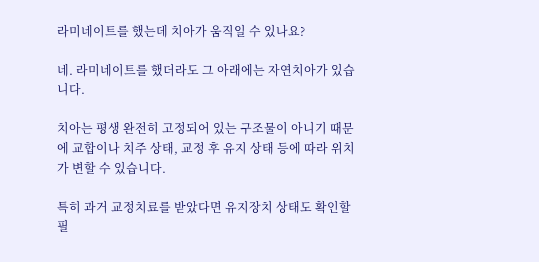라미네이트를 했는데 치아가 움직일 수 있나요?

네. 라미네이트를 했더라도 그 아래에는 자연치아가 있습니다.

치아는 평생 완전히 고정되어 있는 구조물이 아니기 때문에 교합이나 치주 상태, 교정 후 유지 상태 등에 따라 위치가 변할 수 있습니다.

특히 과거 교정치료를 받았다면 유지장치 상태도 확인할 필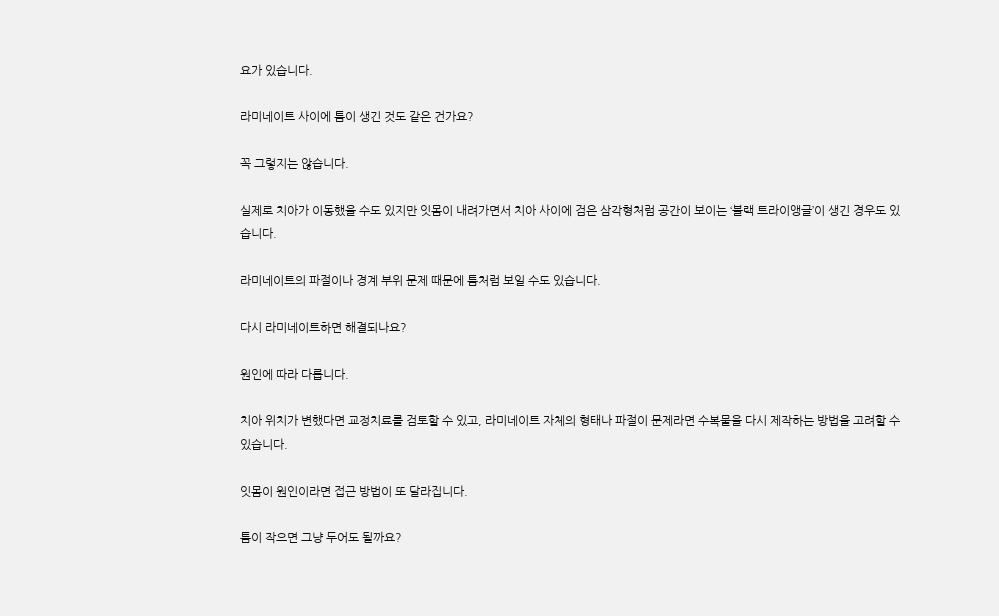요가 있습니다.

라미네이트 사이에 틈이 생긴 것도 같은 건가요?

꼭 그렇지는 않습니다.

실제로 치아가 이동했을 수도 있지만 잇몸이 내려가면서 치아 사이에 검은 삼각형처럼 공간이 보이는 ‘블랙 트라이앵글’이 생긴 경우도 있습니다.

라미네이트의 파절이나 경계 부위 문제 때문에 틈처럼 보일 수도 있습니다.

다시 라미네이트하면 해결되나요?

원인에 따라 다릅니다.

치아 위치가 변했다면 교정치료를 검토할 수 있고, 라미네이트 자체의 형태나 파절이 문제라면 수복물을 다시 제작하는 방법을 고려할 수 있습니다.

잇몸이 원인이라면 접근 방법이 또 달라집니다.

틈이 작으면 그냥 두어도 될까요?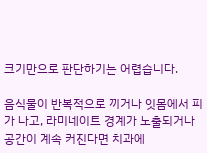크기만으로 판단하기는 어렵습니다.

음식물이 반복적으로 끼거나 잇몸에서 피가 나고, 라미네이트 경계가 노출되거나 공간이 계속 커진다면 치과에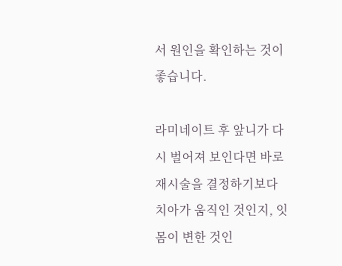서 원인을 확인하는 것이 좋습니다.

라미네이트 후 앞니가 다시 벌어져 보인다면 바로 재시술을 결정하기보다 치아가 움직인 것인지, 잇몸이 변한 것인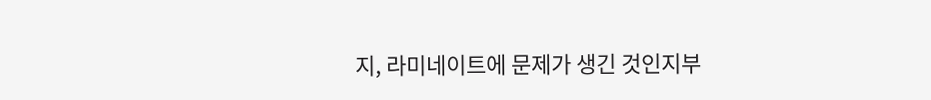지, 라미네이트에 문제가 생긴 것인지부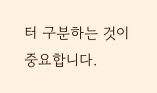터 구분하는 것이 중요합니다.